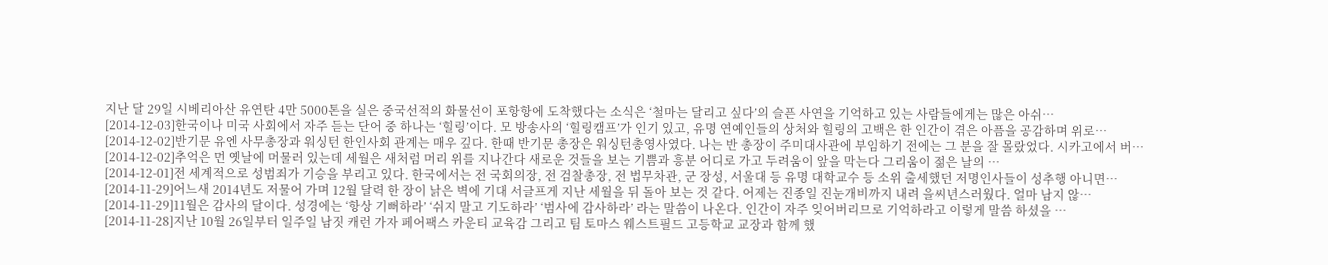지난 달 29일 시베리아산 유연탄 4만 5000톤을 실은 중국선적의 화물선이 포항항에 도착했다는 소식은 ‘철마는 달리고 싶다’의 슬픈 사연을 기억하고 있는 사람들에게는 많은 아쉬…
[2014-12-03]한국이나 미국 사회에서 자주 듣는 단어 중 하나는 ‘힐링’이다. 모 방송사의 ‘힐링캠프’가 인기 있고, 유명 연예인들의 상처와 힐링의 고백은 한 인간이 겪은 아픔을 공감하며 위로…
[2014-12-02]반기문 유엔 사무총장과 워싱턴 한인사회 관계는 매우 깊다. 한때 반기문 총장은 워싱턴총영사였다. 나는 반 총장이 주미대사관에 부임하기 전에는 그 분을 잘 몰랐었다. 시카고에서 버…
[2014-12-02]추억은 먼 옛날에 머물러 있는데 세월은 새처럼 머리 위를 지나간다 새로운 것들을 보는 기쁨과 흥분 어디로 가고 두려움이 앞을 막는다 그리움이 젊은 날의 …
[2014-12-01]전 세계적으로 성범죄가 기승을 부리고 있다. 한국에서는 전 국회의장, 전 검찰총장, 전 법무차관, 군 장성, 서울대 등 유명 대학교수 등 소위 출세했던 저명인사들이 성추행 아니면…
[2014-11-29]어느새 2014년도 저물어 가며 12월 달력 한 장이 낡은 벽에 기대 서글프게 지난 세월을 뒤 돌아 보는 것 같다. 어제는 진종일 진눈개비까지 내려 을씨년스러웠다. 얼마 남지 않…
[2014-11-29]11월은 감사의 달이다. 성경에는 ‘항상 기뻐하라’ ‘쉬지 말고 기도하라’ ‘범사에 감사하라’ 라는 말씀이 나온다. 인간이 자주 잊어버리므로 기억하라고 이렇게 말씀 하셨을 …
[2014-11-28]지난 10월 26일부터 일주일 남짓 캐런 가자 페어팩스 카운티 교육감 그리고 팀 토마스 웨스트필드 고등학교 교장과 함께 했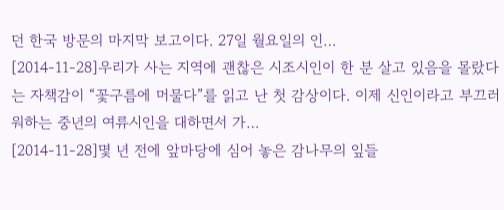던 한국 방문의 마지막 보고이다. 27일 월요일의 인…
[2014-11-28]우리가 사는 지역에 괜찮은 시조시인이 한 분 살고 있음을 몰랐다는 자책감이 “꽃구름에 머물다”를 읽고 난 첫 감상이다. 이제 신인이라고 부끄러워하는 중년의 여류시인을 대하면서 가…
[2014-11-28]몇 년 전에 앞마당에 심어 놓은 감나무의 잎들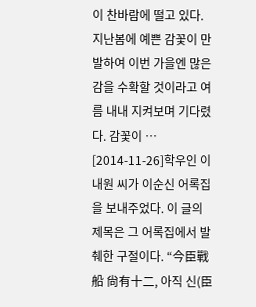이 찬바람에 떨고 있다. 지난봄에 예쁜 감꽃이 만발하여 이번 가을엔 많은 감을 수확할 것이라고 여름 내내 지켜보며 기다렸다. 감꽃이 …
[2014-11-26]학우인 이내원 씨가 이순신 어록집을 보내주었다. 이 글의 제목은 그 어록집에서 발췌한 구절이다. “今臣戰船 尙有十二, 아직 신(臣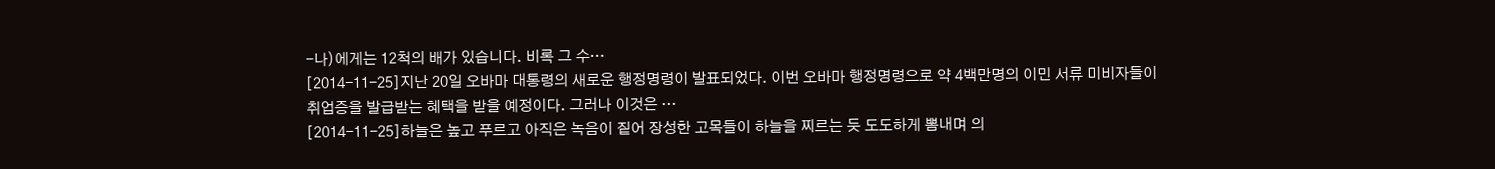-나)에게는 12척의 배가 있습니다. 비록 그 수…
[2014-11-25]지난 20일 오바마 대통령의 새로운 행정명령이 발표되었다. 이번 오바마 행정명령으로 약 4백만명의 이민 서류 미비자들이 취업증을 발급받는 혜택을 받을 예정이다. 그러나 이것은 …
[2014-11-25]하늘은 높고 푸르고 아직은 녹음이 짙어 장성한 고목들이 하늘을 찌르는 듯 도도하게 뽐내며 의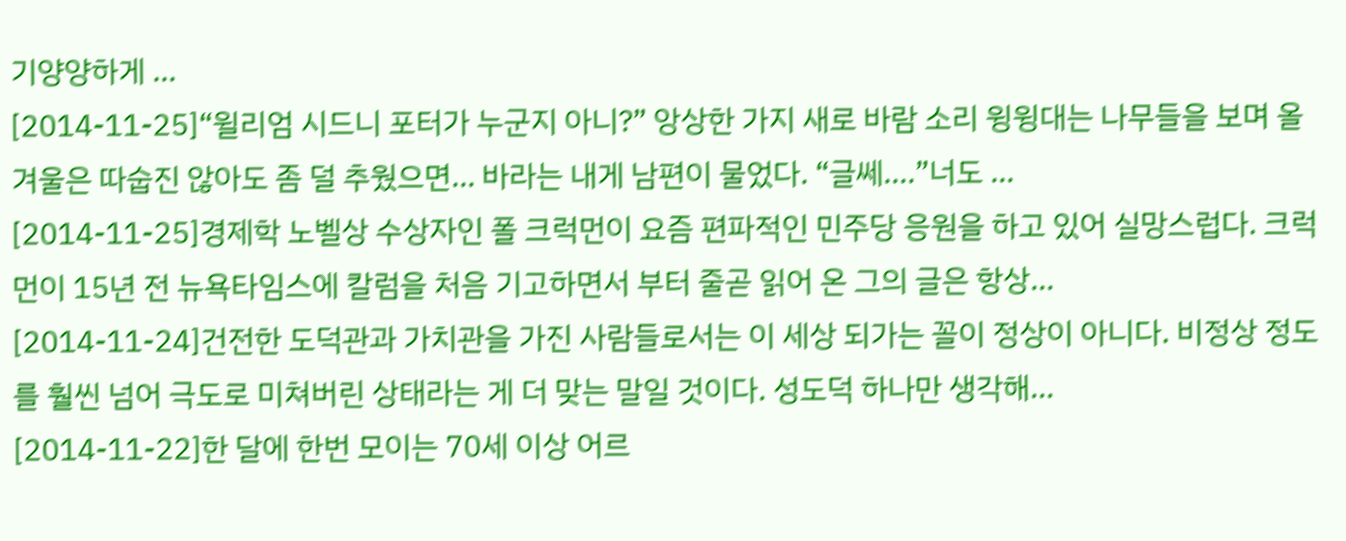기양양하게 …
[2014-11-25]“윌리엄 시드니 포터가 누군지 아니?” 앙상한 가지 새로 바람 소리 윙윙대는 나무들을 보며 올겨울은 따숩진 않아도 좀 덜 추웠으면… 바라는 내게 남편이 물었다. “글쎄….”너도 …
[2014-11-25]경제학 노벨상 수상자인 폴 크럭먼이 요즘 편파적인 민주당 응원을 하고 있어 실망스럽다. 크럭먼이 15년 전 뉴욕타임스에 칼럼을 처음 기고하면서 부터 줄곧 읽어 온 그의 글은 항상…
[2014-11-24]건전한 도덕관과 가치관을 가진 사람들로서는 이 세상 되가는 꼴이 정상이 아니다. 비정상 정도를 훨씬 넘어 극도로 미쳐버린 상태라는 게 더 맞는 말일 것이다. 성도덕 하나만 생각해…
[2014-11-22]한 달에 한번 모이는 70세 이상 어르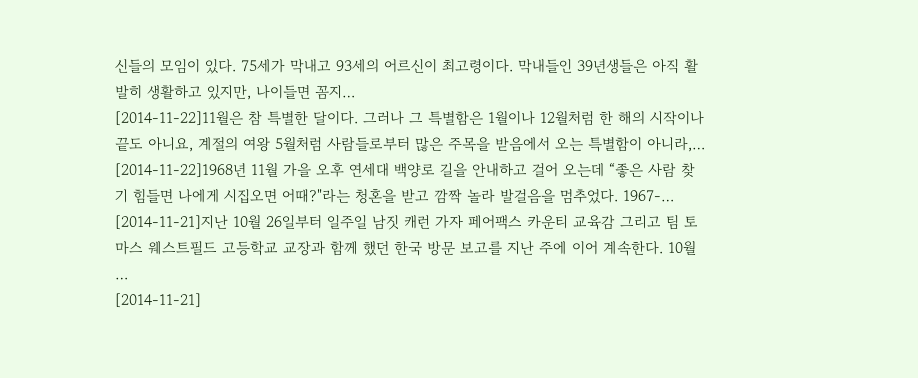신들의 모임이 있다. 75세가 막내고 93세의 어르신이 최고령이다. 막내들인 39년생들은 아직 활발히 생활하고 있지만, 나이들면 꼼지…
[2014-11-22]11월은 참 특별한 달이다. 그러나 그 특별함은 1월이나 12월처럼 한 해의 시작이나 끝도 아니요, 계절의 여왕 5월처럼 사람들로부터 많은 주목을 받음에서 오는 특별함이 아니라,…
[2014-11-22]1968년 11월 가을 오후 연세대 백양로 길을 안내하고 걸어 오는데 “좋은 사람 찾기 힘들면 나에게 시집오면 어때?"라는 청혼을 받고 깜짝 놀라 발걸음을 멈추었다. 1967-…
[2014-11-21]지난 10월 26일부터 일주일 남짓 캐런 가자 페어팩스 카운티 교육감 그리고 팀 토마스 웨스트필드 고등학교 교장과 함께 했던 한국 방문 보고를 지난 주에 이어 계속한다. 10월 …
[2014-11-21]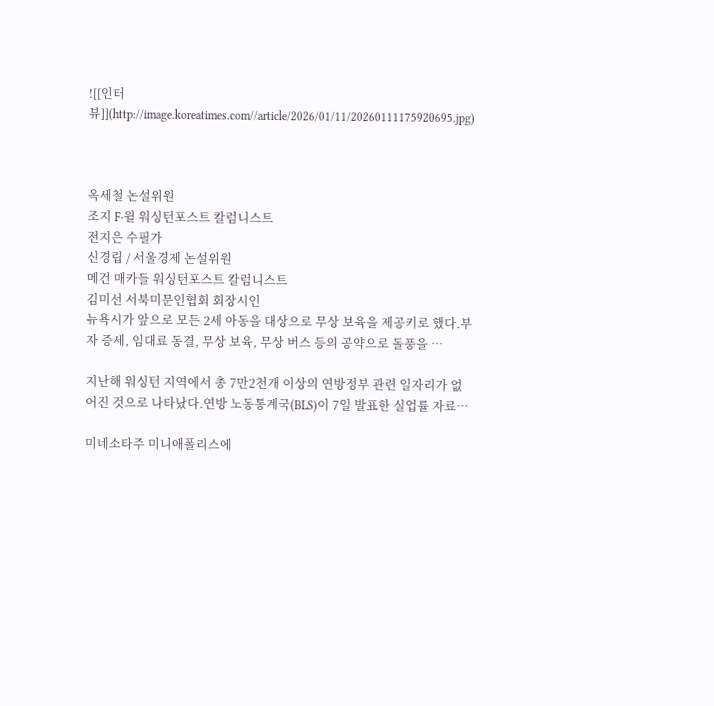![[인터뷰]](http://image.koreatimes.com//article/2026/01/11/20260111175920695.jpg)



옥세철 논설위원
조지 F·윌 워싱턴포스트 칼럼니스트
전지은 수필가
신경립 / 서울경제 논설위원
메건 매카들 워싱턴포스트 칼럼니스트
김미선 서북미문인협회 회장시인
뉴욕시가 앞으로 모든 2세 아동을 대상으로 무상 보육을 제공키로 했다.부자 증세, 임대료 동결, 무상 보육, 무상 버스 등의 공약으로 돌풍을 …

지난해 워싱턴 지역에서 총 7만2천개 이상의 연방정부 관련 일자리가 없어진 것으로 나타났다.연방 노동통계국(BLS)이 7일 발표한 실업률 자료…

미네소타주 미니애폴리스에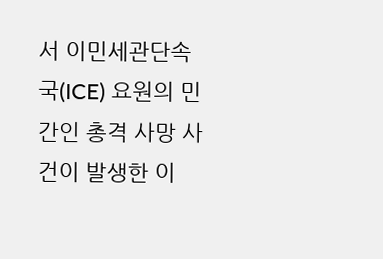서 이민세관단속국(ICE) 요원의 민간인 총격 사망 사건이 발생한 이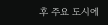후 주요 도시에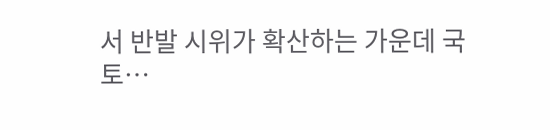서 반발 시위가 확산하는 가운데 국토…